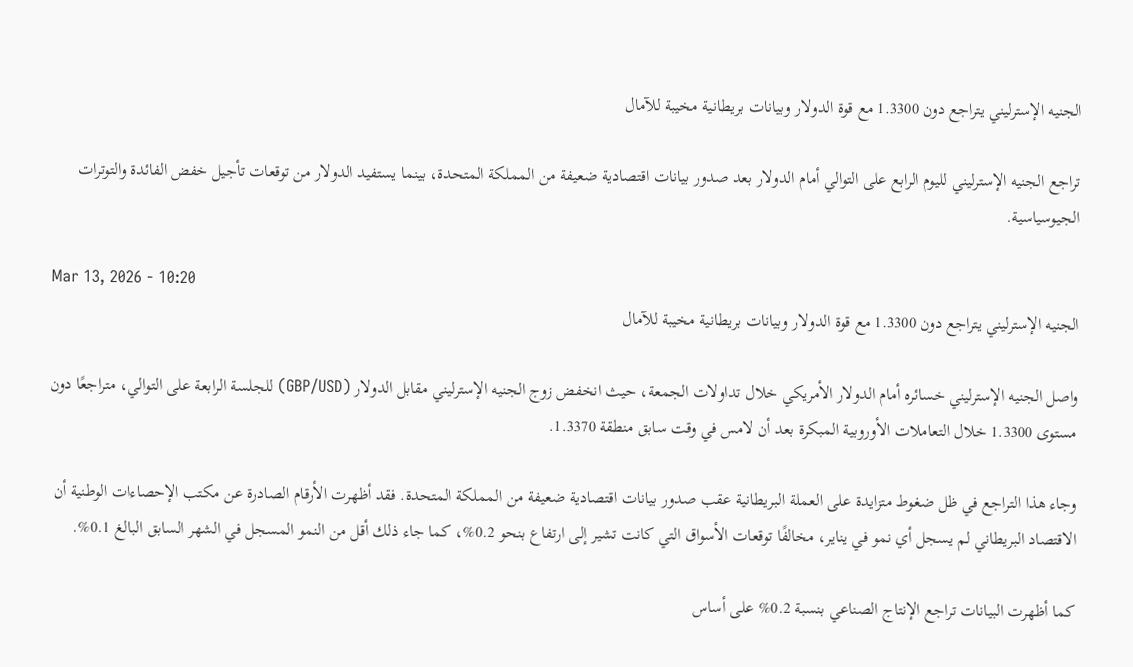الجنيه الإسترليني يتراجع دون 1.3300 مع قوة الدولار وبيانات بريطانية مخيبة للآمال

تراجع الجنيه الإسترليني لليوم الرابع على التوالي أمام الدولار بعد صدور بيانات اقتصادية ضعيفة من المملكة المتحدة، بينما يستفيد الدولار من توقعات تأجيل خفض الفائدة والتوترات الجيوسياسية.

Mar 13, 2026 - 10:20
الجنيه الإسترليني يتراجع دون 1.3300 مع قوة الدولار وبيانات بريطانية مخيبة للآمال

واصل الجنيه الإسترليني خسائره أمام الدولار الأمريكي خلال تداولات الجمعة، حيث انخفض زوج الجنيه الإسترليني مقابل الدولار (GBP/USD) للجلسة الرابعة على التوالي، متراجعًا دون مستوى 1.3300 خلال التعاملات الأوروبية المبكرة بعد أن لامس في وقت سابق منطقة 1.3370.

وجاء هذا التراجع في ظل ضغوط متزايدة على العملة البريطانية عقب صدور بيانات اقتصادية ضعيفة من المملكة المتحدة. فقد أظهرت الأرقام الصادرة عن مكتب الإحصاءات الوطنية أن الاقتصاد البريطاني لم يسجل أي نمو في يناير، مخالفًا توقعات الأسواق التي كانت تشير إلى ارتفاع بنحو 0.2%، كما جاء ذلك أقل من النمو المسجل في الشهر السابق البالغ 0.1%.

كما أظهرت البيانات تراجع الإنتاج الصناعي بنسبة 0.2% على أساس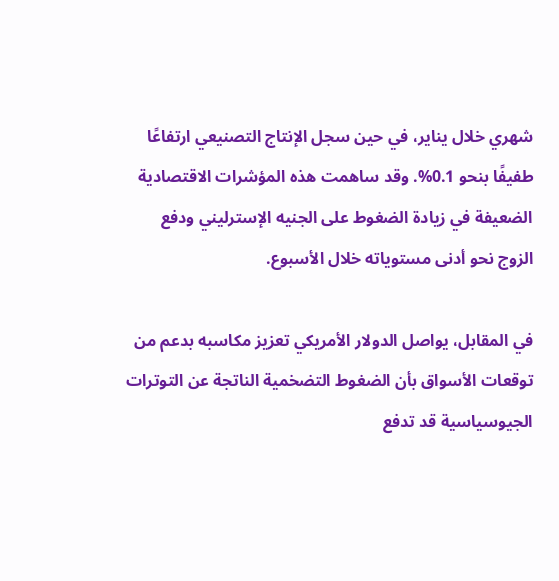شهري خلال يناير، في حين سجل الإنتاج التصنيعي ارتفاعًا طفيفًا بنحو 0.1%. وقد ساهمت هذه المؤشرات الاقتصادية الضعيفة في زيادة الضغوط على الجنيه الإسترليني ودفع الزوج نحو أدنى مستوياته خلال الأسبوع.

في المقابل، يواصل الدولار الأمريكي تعزيز مكاسبه بدعم من توقعات الأسواق بأن الضغوط التضخمية الناتجة عن التوترات الجيوسياسية قد تدفع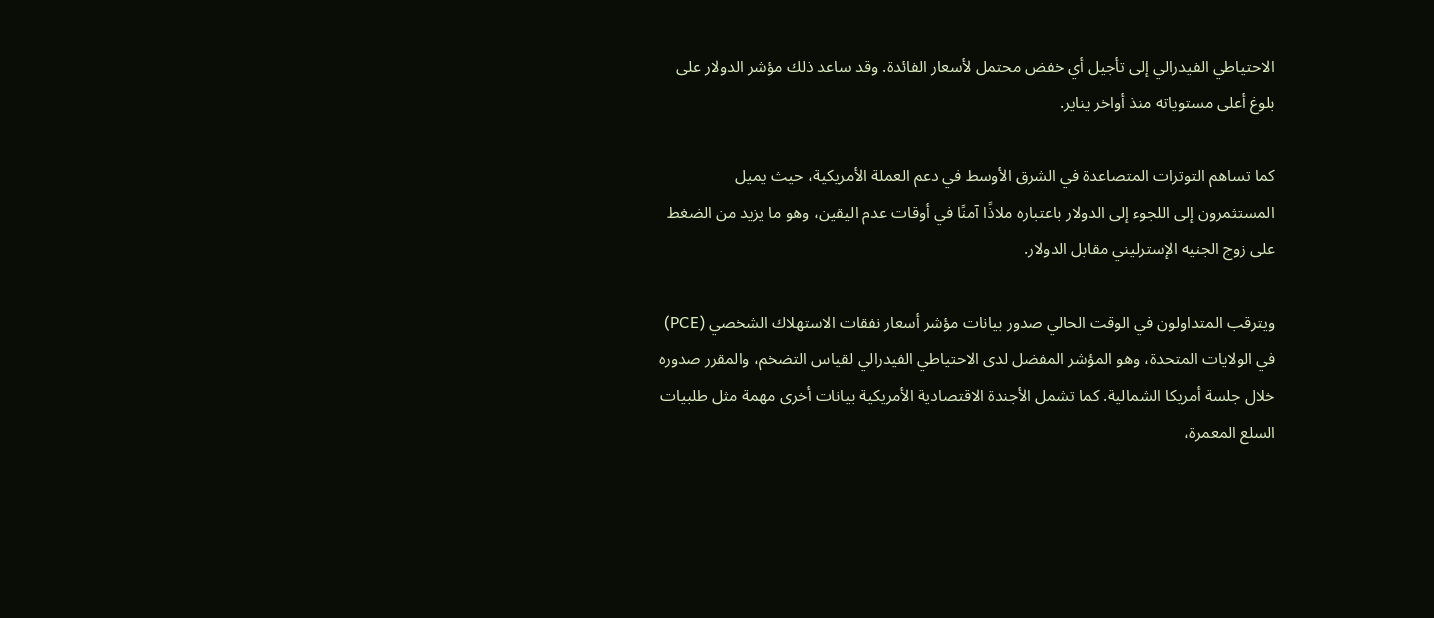الاحتياطي الفيدرالي إلى تأجيل أي خفض محتمل لأسعار الفائدة. وقد ساعد ذلك مؤشر الدولار على بلوغ أعلى مستوياته منذ أواخر يناير.

كما تساهم التوترات المتصاعدة في الشرق الأوسط في دعم العملة الأمريكية، حيث يميل المستثمرون إلى اللجوء إلى الدولار باعتباره ملاذًا آمنًا في أوقات عدم اليقين، وهو ما يزيد من الضغط على زوج الجنيه الإسترليني مقابل الدولار.

ويترقب المتداولون في الوقت الحالي صدور بيانات مؤشر أسعار نفقات الاستهلاك الشخصي (PCE) في الولايات المتحدة، وهو المؤشر المفضل لدى الاحتياطي الفيدرالي لقياس التضخم، والمقرر صدوره خلال جلسة أمريكا الشمالية. كما تشمل الأجندة الاقتصادية الأمريكية بيانات أخرى مهمة مثل طلبيات السلع المعمرة،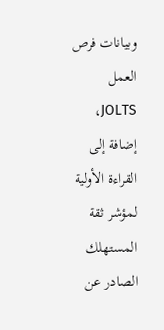وبيانات فرص العمل JOLTS، إضافة إلى القراءة الأولية لمؤشر ثقة المستهلك الصادر عن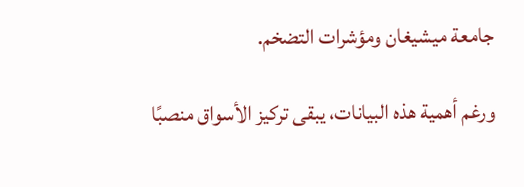جامعة ميشيغان ومؤشرات التضخم.

ورغم أهمية هذه البيانات، يبقى تركيز الأسواق منصبًا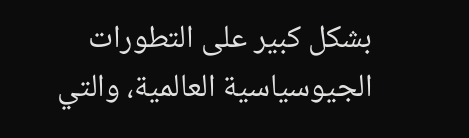بشكل كبير على التطورات الجيوسياسية العالمية، والتي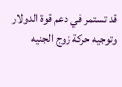قد تستمر في دعم قوة الدولار وتوجيه حركة زوج الجنيه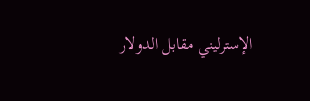الإسترليني مقابل الدولار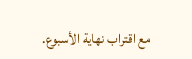مع اقتراب نهاية الأسبوع.